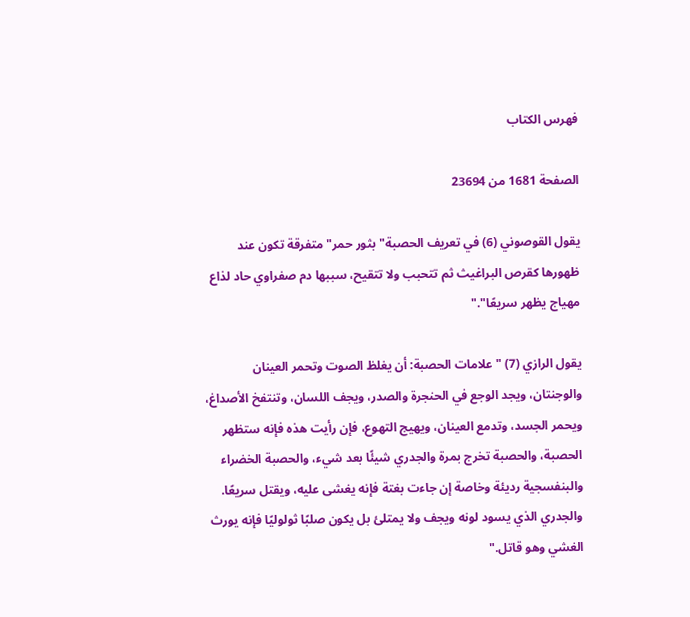فهرس الكتاب

الصفحة 1681 من 23694

يقول القوصوني (6) في تعريف الحصبة"بثور حمر"متفرقة تكون عند ظهورها كقرص البراغيث ثم تتحبب ولا تتقيح، سببها دم صفراوي حاد لذاع مهياج يظهر سريعًا"."

يقول الرازي (7) "علامات الحصبة: أن يغلظ الصوت وتحمر العينان والوجنتان، ويجد الوجع في الحنجرة والصدر، ويجف اللسان، وتنتفخ الأصداغ، ويحمر الجسد، وتدمع العينان، ويهيج التهوع، فإن رأيت هذه فإنه ستظهر الحصبة، والحصبة تخرج بمرة والجدري شيئًا بعد شيء، والحصبة الخضراء والبنفسجية رديئة وخاصة إن جاءت بغتة فإنه يغشى عليه، ويقتل سريعًا. والجدري الذي يسود لونه ويجف ولا يمتلئ بل يكون صلبًا ثولوليًا فإنه يورث الغشي وهو قاتل."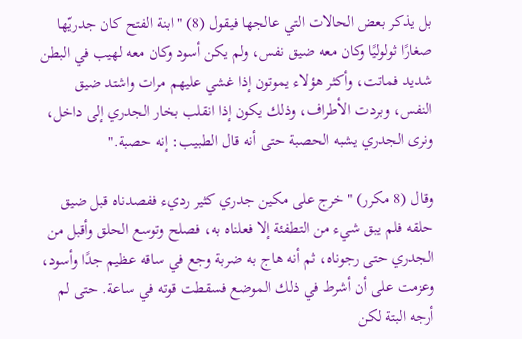بل يذكر بعض الحالات التي عالجها فيقول (8) "ابنة الفتح كان جدريّها صغارًا ثولوليًا وكان معه ضيق نفس، ولم يكن أسود وكان معه لهيب في البطن شديد فماتت، وأكثر هؤلاء يموتون إذا غشي عليهم مرات واشتد ضيق النفس، وبردت الأطراف، وذلك يكون إذا انقلب بخار الجدري إلى داخل، ونرى الجدري يشبه الحصبة حتى أنه قال الطبيب: إنه حصبة."

وقال (8 مكرر) "خرج على مكين جدري كثير رديء ففصدناه قبل ضيق حلقه فلم يبق شيء من التطفئة إلا فعلناه به، فصلح وتوسع الحلق وأقبل من الجدري حتى رجوناه، ثم أنه هاج به ضربة وجع في ساقه عظيم جدًا وأسود، وعزمت على أن أشرط في ذلك الموضع فسقطت قوته في ساعة. حتى لم أرجه البتة لكن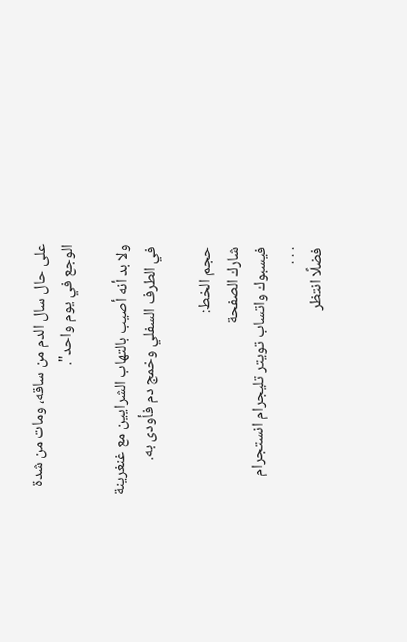على حال سال الدم من ساقه، ومات من شدة الوجع في يوم واحد".

ولا بد أنه أصيب بالتهاب الشرايين مع غنغرينة في الطرف السفلي وخمج دم فأودى به.

حجم الخط:
شارك الصفحة
فيسبوك واتساب تويتر تليجرام انستجرام
. . .
فضلًا انتظر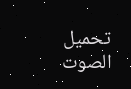تحميل الصوت